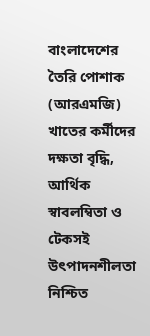বাংলাদেশের তৈরি পোশাক (আরএমজি) খাতের কর্মীদের দক্ষতা বৃদ্ধি, আর্থিক স্বাবলম্বিতা ও টেকসই উৎপাদনশীলতা নিশ্চিত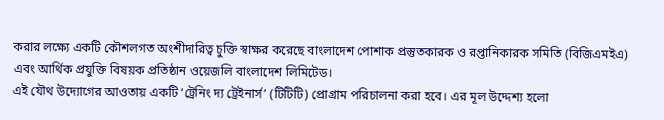করার লক্ষ্যে একটি কৌশলগত অংশীদারিত্ব চুক্তি স্বাক্ষর করেছে বাংলাদেশ পোশাক প্রস্তুতকারক ও রপ্তানিকারক সমিতি (বিজিএমইএ) এবং আর্থিক প্রযুক্তি বিষয়ক প্রতিষ্ঠান ওয়েজলি বাংলাদেশ লিমিটেড।
এই যৌথ উদ্যোগের আওতায় একটি ‘ট্রেনিং দ্য ট্রেইনার্স’ (টিটিটি) প্রোগ্রাম পরিচালনা করা হবে। এর মূল উদ্দেশ্য হলো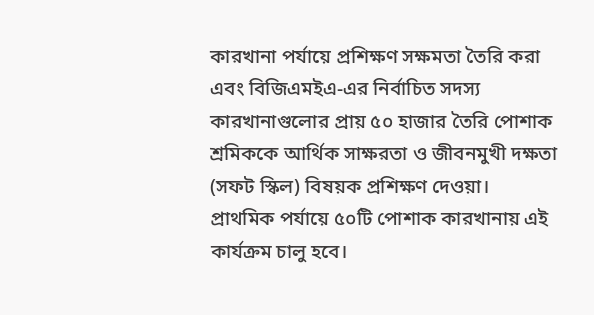কারখানা পর্যায়ে প্রশিক্ষণ সক্ষমতা তৈরি করা এবং বিজিএমইএ-এর নির্বাচিত সদস্য কারখানাগুলোর প্রায় ৫০ হাজার তৈরি পোশাক শ্রমিককে আর্থিক সাক্ষরতা ও জীবনমুখী দক্ষতা (সফট স্কিল) বিষয়ক প্রশিক্ষণ দেওয়া।
প্রাথমিক পর্যায়ে ৫০টি পোশাক কারখানায় এই কার্যক্রম চালু হবে।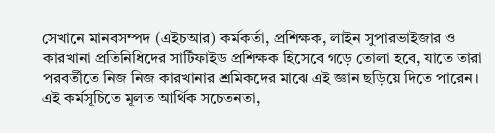সেখানে মানবসম্পদ (এইচআর) কর্মকর্তা, প্রশিক্ষক, লাইন সুপারভাইজার ও কারখানা প্রতিনিধিদের সার্টিফাইড প্রশিক্ষক হিসেবে গড়ে তোলা হবে, যাতে তারা পরবর্তীতে নিজ নিজ কারখানার শ্রমিকদের মাঝে এই জ্ঞান ছড়িয়ে দিতে পারেন। এই কর্মসূচিতে মূলত আর্থিক সচেতনতা,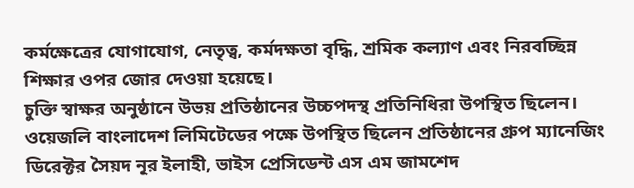কর্মক্ষেত্রের যোগাযোগ, নেতৃত্ব, কর্মদক্ষতা বৃদ্ধি, শ্রমিক কল্যাণ এবং নিরবচ্ছিন্ন শিক্ষার ওপর জোর দেওয়া হয়েছে।
চুক্তি স্বাক্ষর অনুষ্ঠানে উভয় প্রতিষ্ঠানের উচ্চপদস্থ প্রতিনিধিরা উপস্থিত ছিলেন। ওয়েজলি বাংলাদেশ লিমিটেডের পক্ষে উপস্থিত ছিলেন প্রতিষ্ঠানের গ্রুপ ম্যানেজিং ডিরেক্টর সৈয়দ নূর ইলাহী, ভাইস প্রেসিডেন্ট এস এম জামশেদ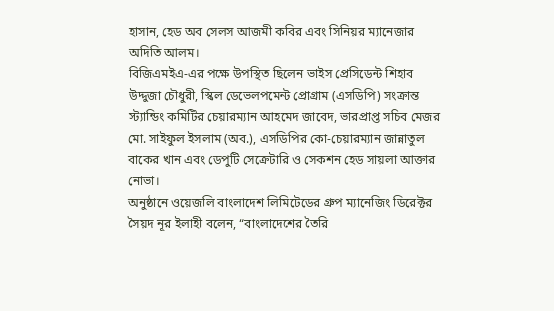হাসান, হেড অব সেলস আজমী কবির এবং সিনিয়র ম্যানেজার অদিতি আলম।
বিজিএমইএ-এর পক্ষে উপস্থিত ছিলেন ভাইস প্রেসিডেন্ট শিহাব উদ্দুজা চৌধুরী, স্কিল ডেভেলপমেন্ট প্রোগ্রাম (এসডিপি) সংক্রান্ত স্ট্যান্ডিং কমিটির চেয়ারম্যান আহমেদ জাবেদ, ভারপ্রাপ্ত সচিব মেজর মো. সাইফুল ইসলাম (অব.), এসডিপির কো-চেয়ারম্যান জান্নাতুল বাকের খান এবং ডেপুটি সেক্রেটারি ও সেকশন হেড সায়লা আক্তার নোভা।
অনুষ্ঠানে ওয়েজলি বাংলাদেশ লিমিটেডের গ্রুপ ম্যানেজিং ডিরেক্টর সৈয়দ নূর ইলাহী বলেন, “বাংলাদেশের তৈরি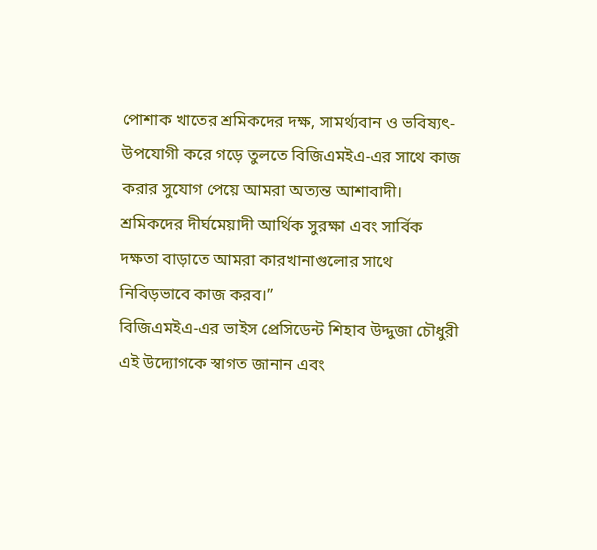পোশাক খাতের শ্রমিকদের দক্ষ, সামর্থ্যবান ও ভবিষ্যৎ-উপযোগী করে গড়ে তুলতে বিজিএমইএ-এর সাথে কাজ করার সুযোগ পেয়ে আমরা অত্যন্ত আশাবাদী। শ্রমিকদের দীর্ঘমেয়াদী আর্থিক সুরক্ষা এবং সার্বিক দক্ষতা বাড়াতে আমরা কারখানাগুলোর সাথে নিবিড়ভাবে কাজ করব।”
বিজিএমইএ-এর ভাইস প্রেসিডেন্ট শিহাব উদ্দুজা চৌধুরী এই উদ্যোগকে স্বাগত জানান এবং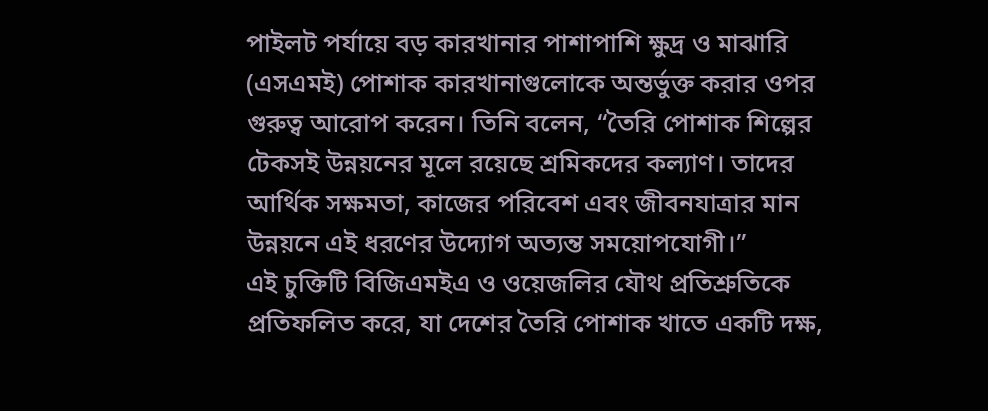পাইলট পর্যায়ে বড় কারখানার পাশাপাশি ক্ষুদ্র ও মাঝারি (এসএমই) পোশাক কারখানাগুলোকে অন্তর্ভুক্ত করার ওপর গুরুত্ব আরোপ করেন। তিনি বলেন, “তৈরি পোশাক শিল্পের টেকসই উন্নয়নের মূলে রয়েছে শ্রমিকদের কল্যাণ। তাদের আর্থিক সক্ষমতা, কাজের পরিবেশ এবং জীবনযাত্রার মান উন্নয়নে এই ধরণের উদ্যোগ অত্যন্ত সময়োপযোগী।”
এই চুক্তিটি বিজিএমইএ ও ওয়েজলির যৌথ প্রতিশ্রুতিকে প্রতিফলিত করে, যা দেশের তৈরি পোশাক খাতে একটি দক্ষ,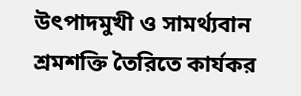উৎপাদমুখী ও সামর্থ্যবান শ্রমশক্তি তৈরিতে কার্যকর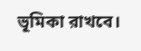ভূমিকা রাখবে।